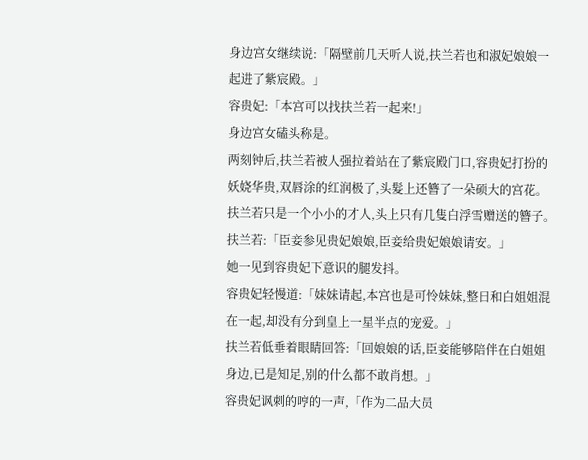身边宫女继续说:「隔壁前几天听人说,扶兰若也和淑妃娘娘一起进了紫宸殿。」
容贵妃:「本宫可以找扶兰若一起来!」
身边宫女磕头称是。
两刻钟后,扶兰若被人强拉着站在了紫宸殿门口,容贵妃打扮的妖娆华贵,双唇涂的红润极了,头髮上还簪了一朵硕大的宫花。
扶兰若只是一个小小的才人,头上只有几隻白浮雪赠送的簪子。
扶兰若:「臣妾参见贵妃娘娘,臣妾给贵妃娘娘请安。」
她一见到容贵妃下意识的腿发抖。
容贵妃轻慢道:「妹妹请起,本宫也是可怜妹妹,整日和白姐姐混在一起,却没有分到皇上一星半点的宠爱。」
扶兰若低垂着眼睛回答:「回娘娘的话,臣妾能够陪伴在白姐姐身边,已是知足,别的什么都不敢肖想。」
容贵妃讽刺的哼的一声,「作为二品大员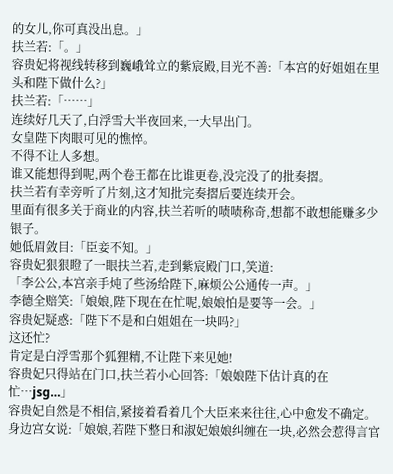的女儿,你可真没出息。」
扶兰若:「。」
容贵妃将视线转移到巍峨耸立的紫宸殿,目光不善:「本宫的好姐姐在里头和陛下做什么?」
扶兰若:「……」
连续好几天了,白浮雪大半夜回来,一大早出门。
女皇陛下肉眼可见的憔悴。
不得不让人多想。
谁又能想得到呢,两个卷王都在比谁更卷,没完没了的批奏摺。
扶兰若有幸旁听了片刻,这才知批完奏摺后要连续开会。
里面有很多关于商业的内容,扶兰若听的啧啧称奇,想都不敢想能赚多少银子。
她低眉敛目:「臣妾不知。」
容贵妃狠狠瞪了一眼扶兰若,走到紫宸殿门口,笑道:
「李公公,本宫亲手炖了些汤给陛下,麻烦公公通传一声。」
李德全赔笑:「娘娘,陛下现在在忙呢,娘娘怕是要等一会。」
容贵妃疑惑:「陛下不是和白姐姐在一块吗?」
这还忙?
肯定是白浮雪那个狐狸精,不让陛下来见她!
容贵妃只得站在门口,扶兰若小心回答:「娘娘陛下估计真的在忙…jsg…」
容贵妃自然是不相信,紧接着看着几个大臣来来往往,心中愈发不确定。
身边宫女说:「娘娘,若陛下整日和淑妃娘娘纠缠在一块,必然会惹得言官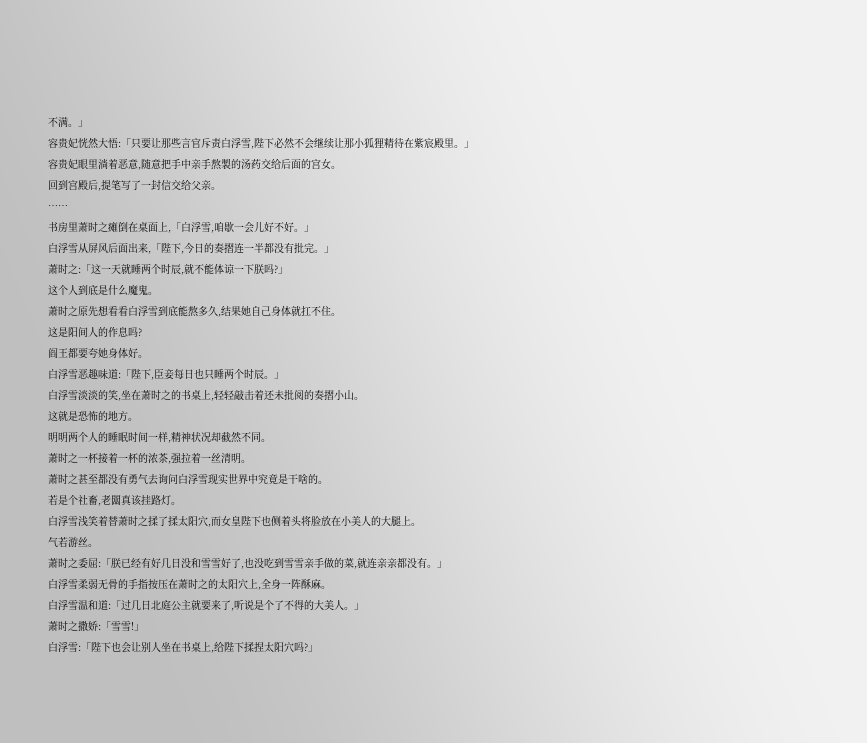不满。」
容贵妃恍然大悟:「只要让那些言官斥责白浮雪,陛下必然不会继续让那小狐狸精待在紫宸殿里。」
容贵妃眼里淌着恶意,随意把手中亲手熬製的汤药交给后面的宫女。
回到宫殿后,提笔写了一封信交给父亲。
……
书房里萧时之瘫倒在桌面上,「白浮雪,咱歇一会儿好不好。」
白浮雪从屏风后面出来,「陛下,今日的奏摺连一半都没有批完。」
萧时之:「这一天就睡两个时辰,就不能体谅一下朕吗?」
这个人到底是什么魔鬼。
萧时之原先想看看白浮雪到底能熬多久,结果她自己身体就扛不住。
这是阳间人的作息吗?
阎王都要夸她身体好。
白浮雪恶趣味道:「陛下,臣妾每日也只睡两个时辰。」
白浮雪淡淡的笑,坐在萧时之的书桌上,轻轻敲击着还未批阅的奏摺小山。
这就是恐怖的地方。
明明两个人的睡眠时间一样,精神状况却截然不同。
萧时之一杯接着一杯的浓茶,强拉着一丝清明。
萧时之甚至都没有勇气去询问白浮雪现实世界中究竟是干啥的。
若是个社畜,老闆真该挂路灯。
白浮雪浅笑着替萧时之揉了揉太阳穴,而女皇陛下也侧着头将脸放在小美人的大腿上。
气若游丝。
萧时之委屈:「朕已经有好几日没和雪雪好了,也没吃到雪雪亲手做的菜,就连亲亲都没有。」
白浮雪柔弱无骨的手指按压在萧时之的太阳穴上,全身一阵酥麻。
白浮雪温和道:「过几日北庭公主就要来了,听说是个了不得的大美人。」
萧时之撒娇:「雪雪!」
白浮雪:「陛下也会让别人坐在书桌上,给陛下揉捏太阳穴吗?」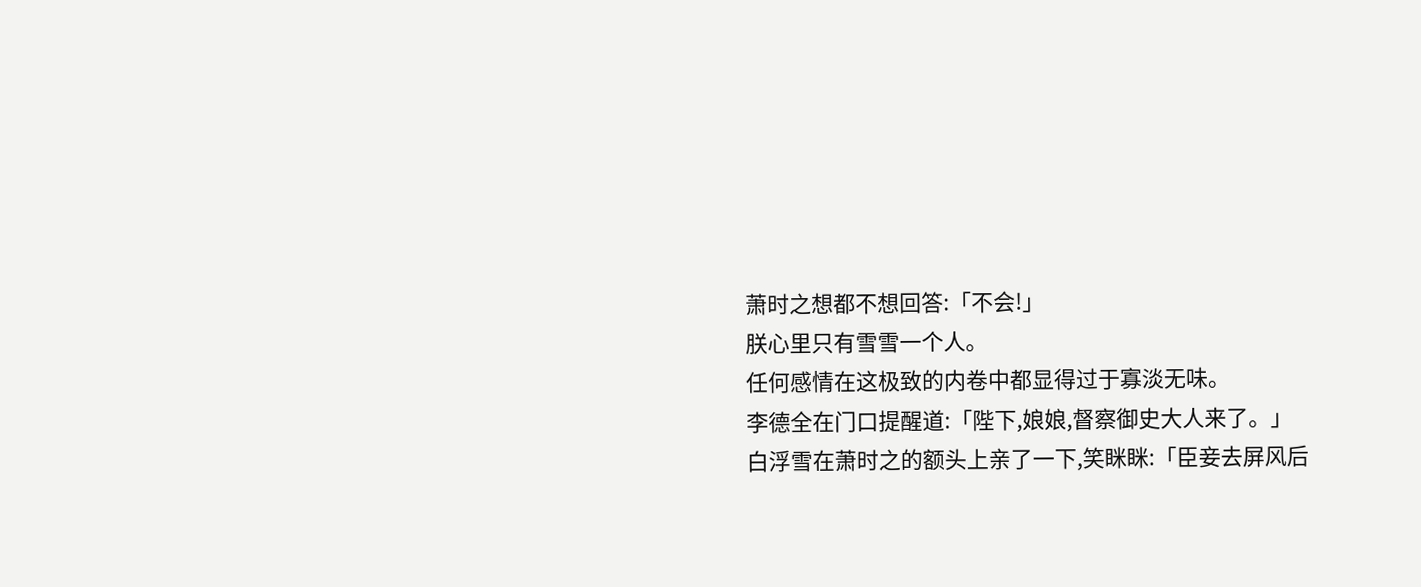萧时之想都不想回答:「不会!」
朕心里只有雪雪一个人。
任何感情在这极致的内卷中都显得过于寡淡无味。
李德全在门口提醒道:「陛下,娘娘,督察御史大人来了。」
白浮雪在萧时之的额头上亲了一下,笑眯眯:「臣妾去屏风后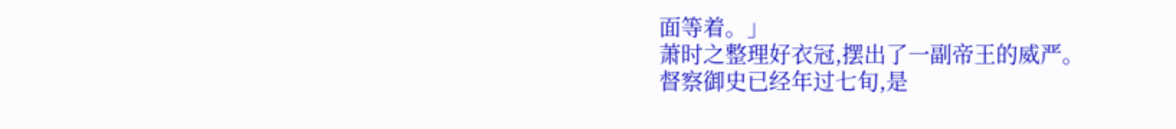面等着。」
萧时之整理好衣冠,摆出了一副帝王的威严。
督察御史已经年过七旬,是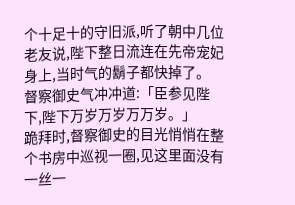个十足十的守旧派,听了朝中几位老友说,陛下整日流连在先帝宠妃身上,当时气的鬍子都快掉了。
督察御史气冲冲道:「臣参见陛下,陛下万岁万岁万万岁。」
跪拜时,督察御史的目光悄悄在整个书房中巡视一圈,见这里面没有一丝一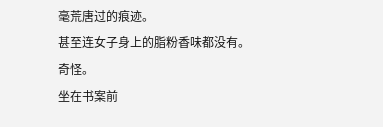毫荒唐过的痕迹。
甚至连女子身上的脂粉香味都没有。
奇怪。
坐在书案前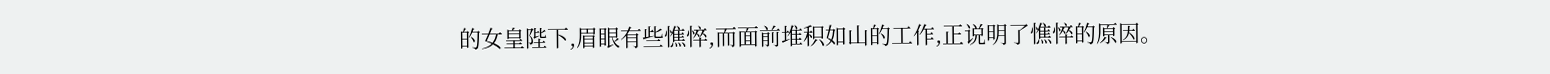的女皇陛下,眉眼有些憔悴,而面前堆积如山的工作,正说明了憔悴的原因。